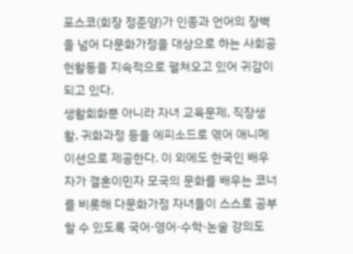포스코(회장 정준양)가 인종과 언어의 장벽을 넘어 다문화가정을 대상으로 하는 사회공헌활동을 지속적으로 펼쳐오고 있어 귀감이 되고 있다.
생활회화뿐 아니라 자녀 교육문제, 직장생활, 귀화과정 등을 에피소드로 엮어 애니메이션으로 제공한다. 이 외에도 한국인 배우자가 결혼이민자 모국의 문화를 배우는 코너를 비롯해 다문화가정 자녀들이 스스로 공부할 수 있도록 국어·영어·수학·논술 강의도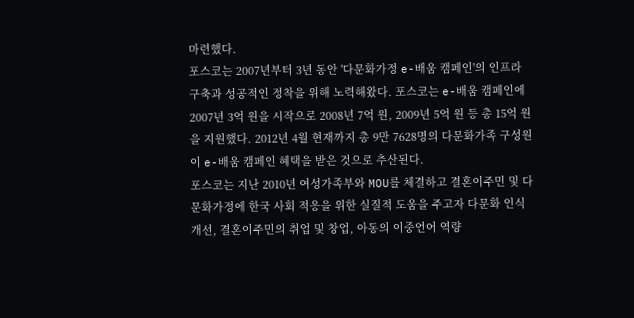마련했다.
포스코는 2007년부터 3년 동안 '다문화가정 e-배움 캠페인'의 인프라 구축과 성공적인 정착을 위해 노력해왔다. 포스코는 e-배움 캠페인에 2007년 3억 원을 시작으로 2008년 7억 원, 2009년 5억 원 등 총 15억 원을 지원했다. 2012년 4월 현재까지 총 9만 7628명의 다문화가족 구성원이 e-배움 캠페인 혜택을 받은 것으로 추산된다.
포스코는 지난 2010년 여성가족부와 MOU를 체결하고 결혼이주민 및 다문화가정에 한국 사회 적응을 위한 실질적 도움을 주고자 다문화 인식개선, 결혼이주민의 취업 및 창업, 아동의 이중언어 역량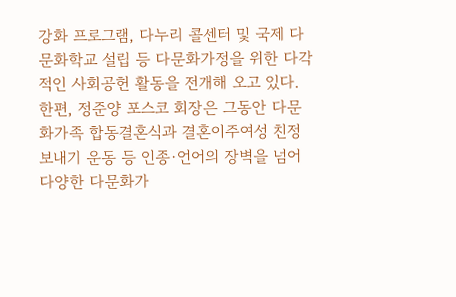강화 프로그램, 다누리 콜센터 및 국제 다문화학교 설립 등 다문화가정을 위한 다각적인 사회공헌 활동을 전개해 오고 있다.
한편, 정준양 포스코 회장은 그동안 다문화가족 합동결혼식과 결혼이주여성 친정 보내기 운동 등 인종·언어의 장벽을 넘어 다양한 다문화가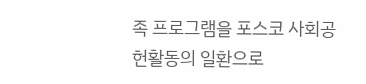족 프로그램을 포스코 사회공헌활동의 일환으로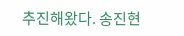추진해왔다. 송진현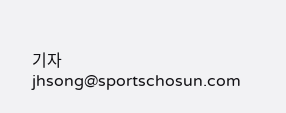기자 jhsong@sportschosun.com